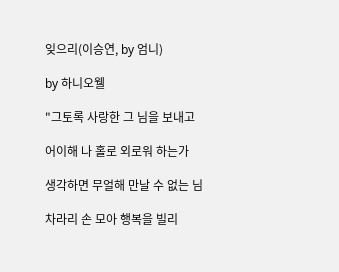잊으리(이승연, by 엄니)

by 하니오웰

"그토록 사랑한 그 님을 보내고

어이해 나 홀로 외로워 하는가

생각하면 무얼해 만날 수 없는 님

차라리 손 모아 행복을 빌리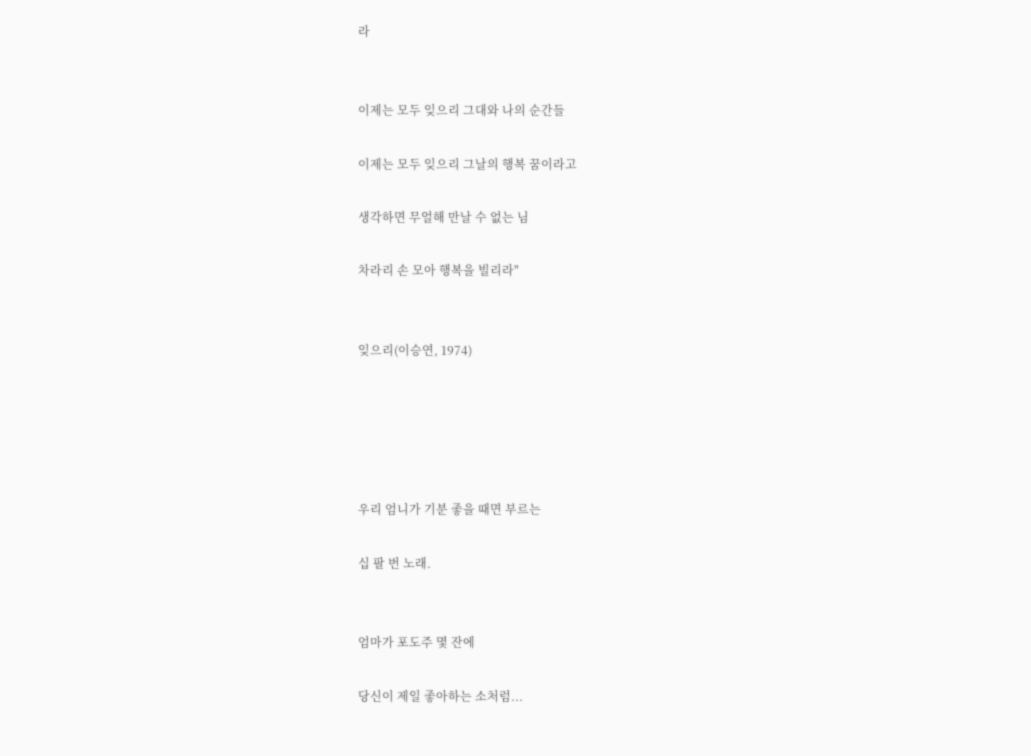라


이제는 모두 잊으리 그대와 나의 순간들

이제는 모두 잊으리 그날의 행복 꿈이라고

생각하면 무얼해 만날 수 없는 님

차라리 손 모아 행복을 빌리라"


잊으리(이승연, 1974)





우리 엄니가 기분 좋을 때면 부르는

십 팔 번 노래.


엄마가 포도주 몇 잔에

당신이 제일 좋아하는 소처럼...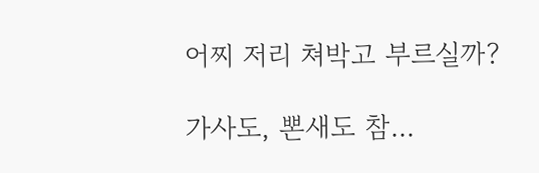어찌 저리 쳐박고 부르실까?

가사도, 뽄새도 참...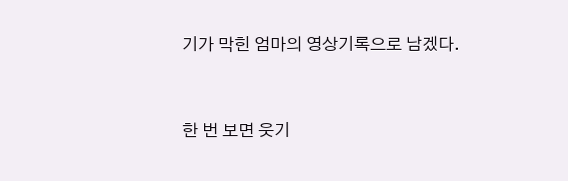기가 막힌 엄마의 영상기록으로 남겠다.


한 번 보면 웃기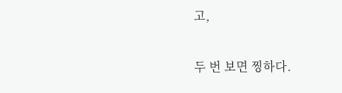고,

두 번 보면 찡하다.